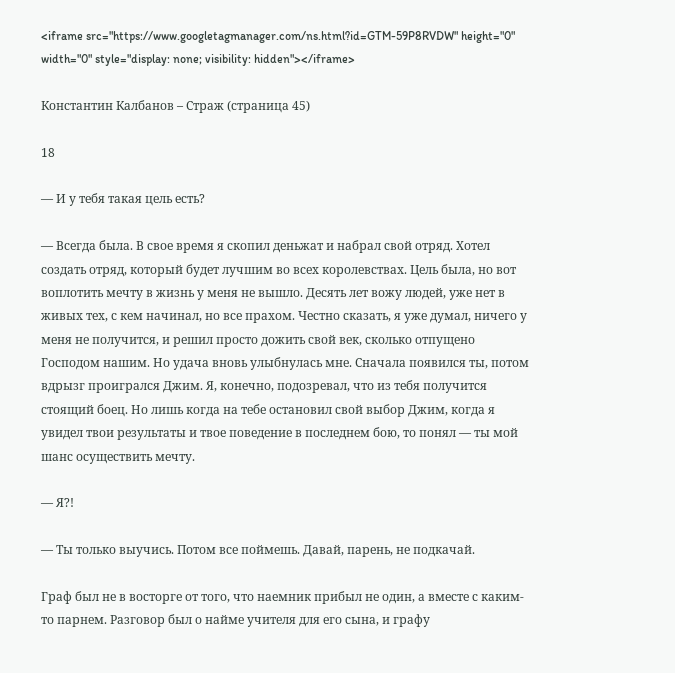<iframe src="https://www.googletagmanager.com/ns.html?id=GTM-59P8RVDW" height="0" width="0" style="display: none; visibility: hidden"></iframe>

Константин Калбанов – Страж (страница 45)

18

— И у тебя такая цель есть?

— Всегда была. В свое время я скопил деньжат и набрал свой отряд. Хотел создать отряд, который будет лучшим во всех королевствах. Цель была, но вот воплотить мечту в жизнь у меня не вышло. Десять лет вожу людей, уже нет в живых тех, с кем начинал, но все прахом. Честно сказать, я уже думал, ничего у меня не получится, и решил просто дожить свой век, сколько отпущено Господом нашим. Но удача вновь улыбнулась мне. Сначала появился ты, потом вдрызг проигрался Джим. Я, конечно, подозревал, что из тебя получится стоящий боец. Но лишь когда на тебе остановил свой выбор Джим, когда я увидел твои результаты и твое поведение в последнем бою, то понял — ты мой шанс осуществить мечту.

— Я?!

— Ты только выучись. Потом все поймешь. Давай, парень, не подкачай.

Граф был не в восторге от того, что наемник прибыл не один, а вместе с каким-то парнем. Разговор был о найме учителя для его сына, и графу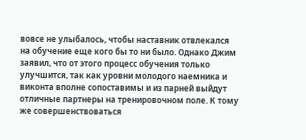вовсе не улыбалось, чтобы наставник отвлекался на обучение еще кого бы то ни было. Однако Джим заявил, что от этого процесс обучения только улучшится, так как уровни молодого наемника и виконта вполне сопоставимы и из парней выйдут отличные партнеры на тренировочном поле. К тому же совершенствоваться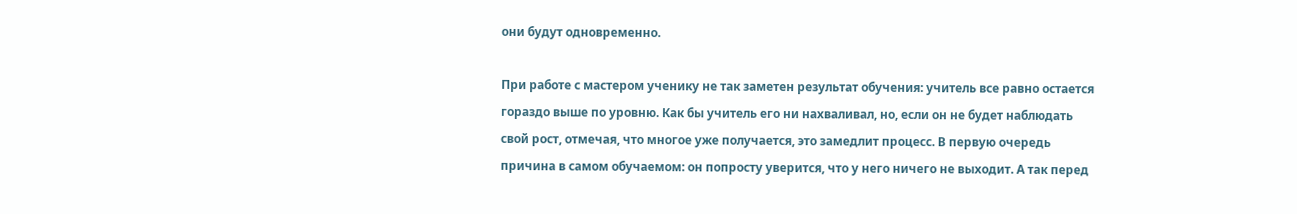они будут одновременно.

При работе с мастером ученику не так заметен результат обучения: учитель все равно остается гораздо выше по уровню. Как бы учитель его ни нахваливал, но, если он не будет наблюдать свой рост, отмечая, что многое уже получается, это замедлит процесс. В первую очередь причина в самом обучаемом: он попросту уверится, что у него ничего не выходит. А так перед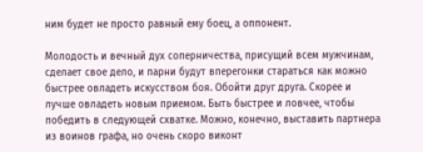ним будет не просто равный ему боец, а оппонент.

Молодость и вечный дух соперничества, присущий всем мужчинам, сделает свое дело, и парни будут вперегонки стараться как можно быстрее овладеть искусством боя. Обойти друг друга. Скорее и лучше овладеть новым приемом. Быть быстрее и ловчее, чтобы победить в следующей схватке. Можно, конечно, выставить партнера из воинов графа, но очень скоро виконт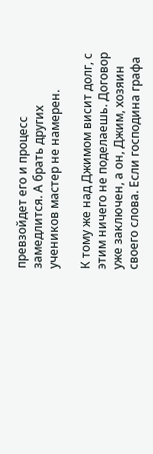превзойдет его и процесс замедлится. А брать других учеников мастер не намерен.

К тому же над Джимом висит долг, с этим ничего не поделаешь. Договор уже заключен, а он, Джим, хозяин своего слова. Если господина графа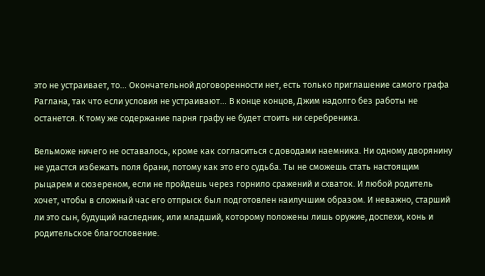это не устраивает, то… Окончательной договоренности нет, есть только приглашение самого графа Раглана, так что если условия не устраивают… В конце концов, Джим надолго без работы не останется. К тому же содержание парня графу не будет стоить ни серебреника.

Вельможе ничего не оставалось, кроме как согласиться с доводами наемника. Ни одному дворянину не удастся избежать поля брани, потому как это его судьба. Ты не сможешь стать настоящим рыцарем и сюзереном, если не пройдешь через горнило сражений и схваток. И любой родитель хочет, чтобы в сложный час его отпрыск был подготовлен наилучшим образом. И неважно, старший ли это сын, будущий наследник, или младший, которому положены лишь оружие, доспехи, конь и родительское благословение.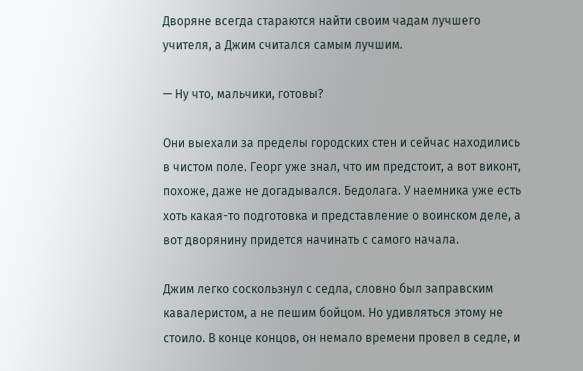Дворяне всегда стараются найти своим чадам лучшего учителя, а Джим считался самым лучшим.

— Ну что, мальчики, готовы?

Они выехали за пределы городских стен и сейчас находились в чистом поле. Георг уже знал, что им предстоит, а вот виконт, похоже, даже не догадывался. Бедолага. У наемника уже есть хоть какая-то подготовка и представление о воинском деле, а вот дворянину придется начинать с самого начала.

Джим легко соскользнул с седла, словно был заправским кавалеристом, а не пешим бойцом. Но удивляться этому не стоило. В конце концов, он немало времени провел в седле, и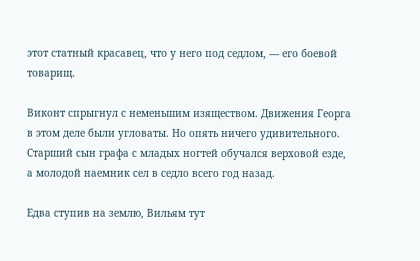этот статный красавец, что у него под седлом, — его боевой товарищ.

Виконт спрыгнул с неменьшим изяществом. Движения Георга в этом деле были угловаты. Но опять ничего удивительного. Старший сын графа с младых ногтей обучался верховой езде, а молодой наемник сел в седло всего год назад.

Едва ступив на землю, Вильям тут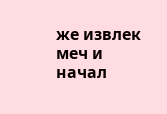же извлек меч и начал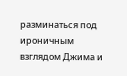разминаться под ироничным взглядом Джима и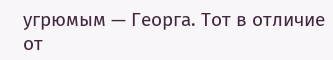угрюмым — Георга. Тот в отличие от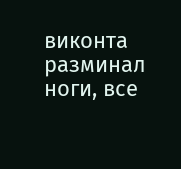виконта разминал ноги, все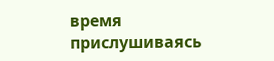время прислушиваясь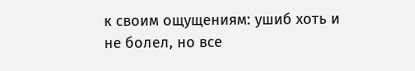к своим ощущениям: ушиб хоть и не болел, но все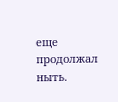еще продолжал ныть.